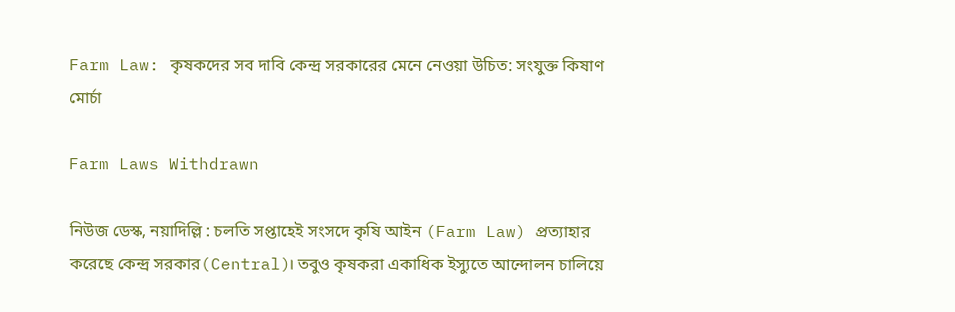Farm Law: কৃষকদের সব দাবি কেন্দ্র সরকারের মেনে নেওয়া উচিত: সংযুক্ত কিষাণ মোর্চা

Farm Laws Withdrawn

নিউজ ডেস্ক, নয়াদিল্লি : চলতি সপ্তাহেই সংসদে কৃষি আইন (Farm Law) প্রত্যাহার করেছে কেন্দ্র সরকার(Central)। তবুও কৃষকরা একাধিক ইস্যুতে আন্দোলন চালিয়ে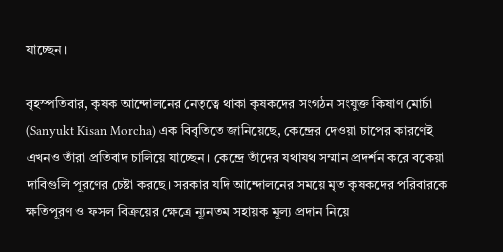যাচ্ছেন।

বৃহস্পতিবার, কৃষক আন্দোলনের নেতৃত্বে থাকা কৃষকদের সংগঠন সংযুক্ত কিষাণ মোর্চা (Sanyukt Kisan Morcha) এক বিবৃতিতে জানিয়েছে, কেন্দ্রের দেওয়া চাপের কারণেই এখনও তাঁরা প্রতিবাদ চালিয়ে যাচ্ছেন। কেন্দ্রে তাঁদের যথাযথ সম্মান প্রদর্শন করে বকেয়া দাবিগুলি পূরণের চেষ্টা করছে। সরকার যদি আন্দোলনের সময়ে মৃত কৃষকদের পরিবারকে ক্ষতিপূরণ ও ফসল বিক্রয়ের ক্ষেত্রে ন্যূনতম সহায়ক মূল্য প্রদান নিয়ে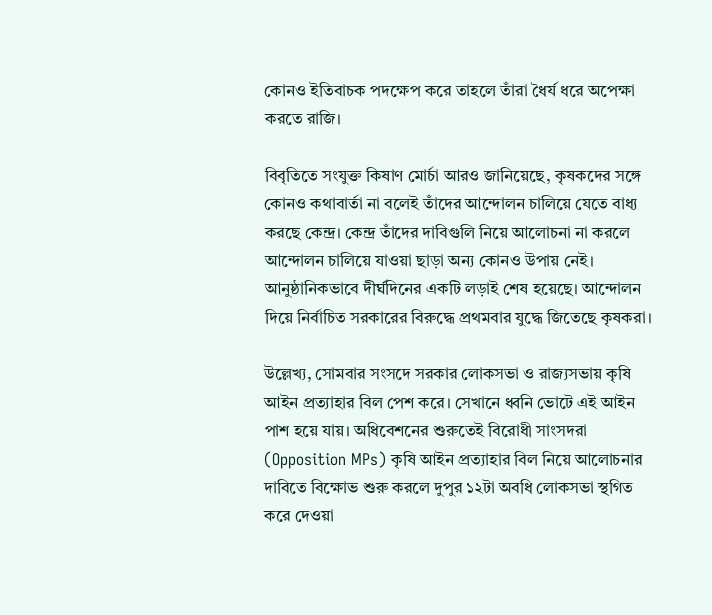কোনও ইতিবাচক পদক্ষেপ করে তাহলে তাঁরা ধৈর্য ধরে অপেক্ষা করতে রাজি।

বিবৃতিতে সংযুক্ত কিষাণ মোর্চা আরও জানিয়েছে, কৃষকদের সঙ্গে কোনও কথাবার্তা না বলেই তাঁদের আন্দোলন চালিয়ে যেতে বাধ্য করছে কেন্দ্র। কেন্দ্র তাঁদের দাবিগুলি নিয়ে আলোচনা না করলে আন্দোলন চালিয়ে যাওয়া ছাড়া অন্য কোনও উপায় নেই। আনুষ্ঠানিকভাবে দীর্ঘদিনের একটি লড়াই শেষ হয়েছে। আন্দোলন দিয়ে নির্বাচিত সরকারের বিরুদ্ধে প্রথমবার যুদ্ধে জিতেছে কৃষকরা।

উল্লেখ্য, সোমবার সংসদে সরকার লোকসভা ও রাজ্যসভায় কৃষি আইন প্রত্যাহার বিল পেশ করে। সেখানে ধ্বনি ভোটে এই আইন পাশ হয়ে যায়। অধিবেশনের শুরুতেই বিরোধী সাংসদরা (Opposition MPs) কৃষি আইন প্রত্যাহার বিল নিয়ে আলোচনার দাবিতে বিক্ষোভ শুরু করলে দুপুর ১২টা অবধি লোকসভা স্থগিত করে দেওয়া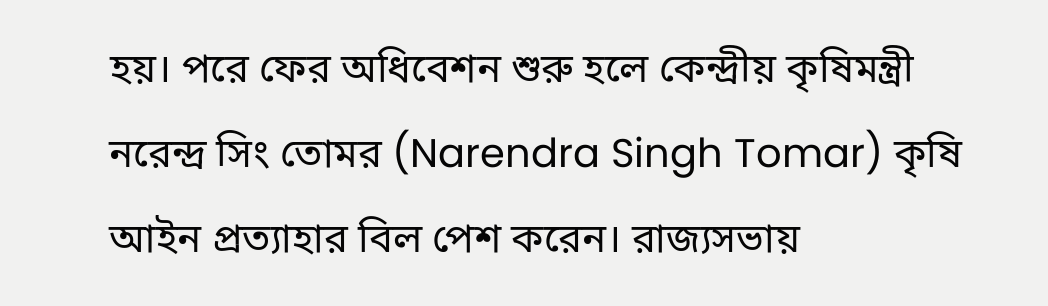হয়। পরে ফের অধিবেশন শুরু হলে কেন্দ্রীয় কৃষিমন্ত্রী নরেন্দ্র সিং তোমর (Narendra Singh Tomar) কৃষি আইন প্রত্যাহার বিল পেশ করেন। রাজ্যসভায়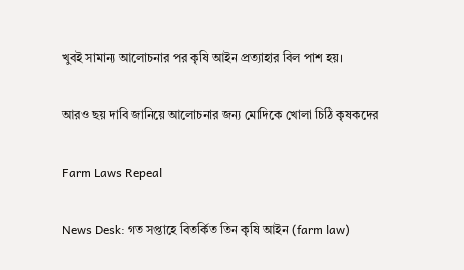খুবই সামান্য আলোচনার পর কৃষি আইন প্রত্যাহার বিল পাশ হয়।

আরও ছয় দাবি জানিয়ে আলোচনার জন্য মোদিকে খোলা চিঠি কৃষকদের

Farm Laws Repeal

News Desk: গত সপ্তাহে বিতর্কিত তিন কৃষি আইন (farm law)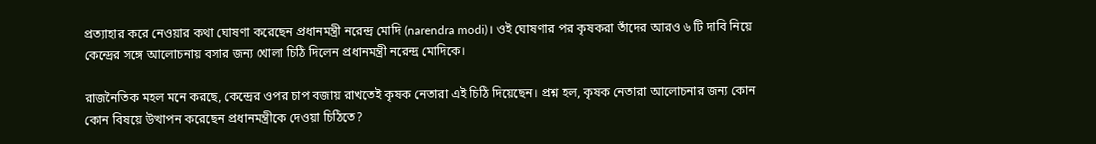প্রত্যাহার করে নেওয়ার কথা ঘোষণা করেছেন প্রধানমন্ত্রী নরেন্দ্র মোদি (narendra modi)। ওই ঘোষণার পর কৃষকরা তাঁদের আরও ৬ টি দাবি নিয়ে কেন্দ্রের সঙ্গে আলোচনায় বসার জন্য খোলা চিঠি দিলেন প্রধানমন্ত্রী নরেন্দ্র মোদিকে।

রাজনৈতিক মহল মনে করছে, কেন্দ্রের ওপর চাপ বজায় রাখতেই কৃষক নেতারা এই চিঠি দিয়েছেন। প্রশ্ন হল, কৃষক নেতারা আলোচনার জন্য কোন কোন বিষয়ে উত্থাপন করেছেন প্রধানমন্ত্রীকে দেওয়া চিঠিতে?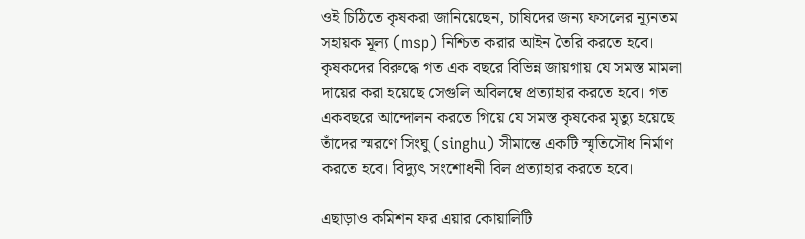ওই চিঠিতে কৃষকরা জানিয়েছেন, চাষিদের জন্য ফসলের ন্যূনতম সহায়ক মূল্য (msp) নিশ্চিত করার আইন তৈরি করতে হবে। কৃষকদের বিরুদ্ধে গত এক বছরে বিভিন্ন জায়গায় যে সমস্ত মামলা দায়ের করা হয়েছে সেগুলি অবিলম্বে প্রত্যাহার করতে হবে। গত একবছরে আন্দোলন করতে গিয়ে যে সমস্ত কৃষকের মৃত্যু হয়েছে তাঁদের স্মরণে সিংঘু (singhu) সীমান্তে একটি স্মৃতিসৌধ নির্মাণ করতে হবে। বিদ্যুৎ সংশোধনী বিল প্রত্যাহার করতে হবে।

এছাড়াও কমিশন ফর এয়ার কোয়ালিটি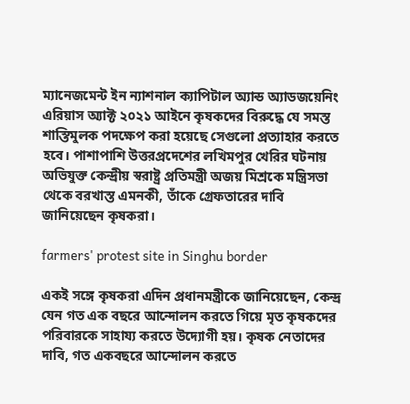ম্যানেজমেন্ট ইন ন্যাশনাল ক্যাপিটাল অ্যান্ড অ্যাডজয়েনিং এরিয়াস অ্যাক্ট ২০২১ আইনে কৃষকদের বিরুদ্ধে যে সমস্ত শাস্তিমুলক পদক্ষেপ করা হয়েছে সেগুলো প্রত্যাহার করতে হবে। পাশাপাশি উত্তরপ্রদেশের লখিমপুর খেরির ঘটনায় অভিযুক্ত কেন্দ্রীয় স্বরাষ্ট্র প্রতিমন্ত্রী অজয় মিশ্রকে মন্ত্রিসভা থেকে বরখাস্ত এমনকী, তাঁকে গ্রেফতারের দাবি জানিয়েছেন কৃষকরা।

farmers' protest site in Singhu border

একই সঙ্গে কৃষকরা এদিন প্রধানমন্ত্রীকে জানিয়েছেন, কেন্দ্র যেন গত এক বছরে আন্দোলন করতে গিয়ে মৃত কৃষকদের পরিবারকে সাহায্য করতে উদ্যোগী হয়। কৃষক নেতাদের দাবি, গত একবছরে আন্দোলন করতে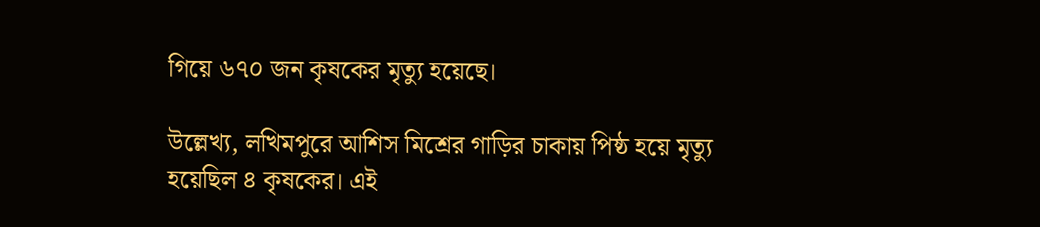গিয়ে ৬৭০ জন কৃষকের মৃত্যু হয়েছে।

উল্লেখ্য, লখিমপুরে আশিস মিশ্রের গাড়ির চাকায় পিষ্ঠ হয়ে মৃত্যু হয়েছিল ৪ কৃষকের। এই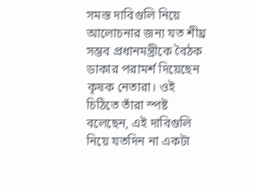সমস্ত দাবিগুলি নিয়ে আলোচনার জন্য যত শীঘ্র সম্ভব প্রধানমন্ত্রীকে বৈঠক ডাকার পরামর্শ দিয়েছেন কৃষক নেতারা। ওই চিঠিতে তাঁরা স্পষ্ট বলেছেন, এই দাবিগুলি নিয়ে যতদিন না একটা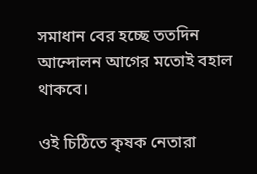সমাধান বের হচ্ছে ততদিন আন্দোলন আগের মতোই বহাল থাকবে।

ওই চিঠিতে কৃষক নেতারা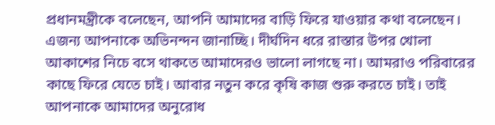প্রধানমন্ত্রীকে বলেছেন, আপনি আমাদের বাড়ি ফিরে যাওয়ার কথা বলেছেন। এজন্য আপনাকে অভিনন্দন জানাচ্ছি। দীর্ঘদিন ধরে রাস্তার উপর খোলা আকাশের নিচে বসে থাকতে আমাদেরও ভালো লাগছে না। আমরাও পরিবারের কাছে ফিরে যেতে চাই। আবার নতুন করে কৃষি কাজ শুরু করতে চাই। তাই আপনাকে আমাদের অনুরোধ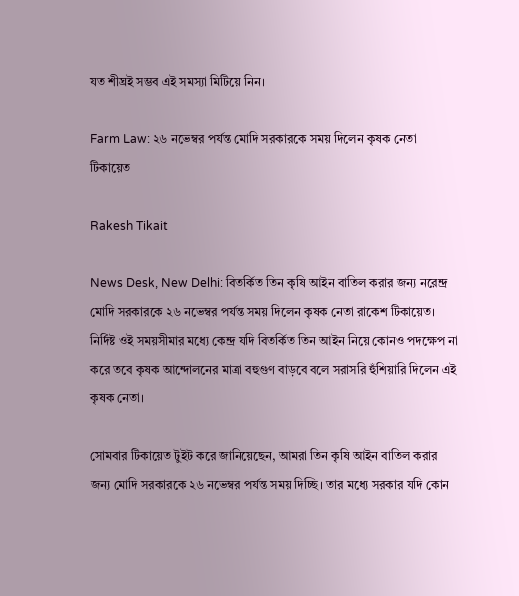যত শীঘ্রই সম্ভব এই সমস্যা মিটিয়ে নিন।

Farm Law: ২৬ নভেম্বর পর্যন্ত মোদি সরকারকে সময় দিলেন কৃষক নেতা টিকায়েত

Rakesh Tikait

News Desk, New Delhi: বিতর্কিত তিন কৃষি আইন বাতিল করার জন্য নরেন্দ্র মোদি সরকারকে ২৬ নভেম্বর পর্যন্ত সময় দিলেন কৃষক নেতা রাকেশ টিকায়েত। নির্দিষ্ট ওই সময়সীমার মধ্যে কেন্দ্র যদি বিতর্কিত তিন আইন নিয়ে কোনও পদক্ষেপ না করে তবে কৃষক আন্দোলনের মাত্রা বহুগুণ বাড়বে বলে সরাসরি হুঁশিয়ারি দিলেন এই কৃষক নেতা।

সোমবার টিকায়েত টুইট করে জানিয়েছেন, আমরা তিন কৃষি আইন বাতিল করার জন্য মোদি সরকারকে ২৬ নভেম্বর পর্যন্ত সময় দিচ্ছি। তার মধ্যে সরকার যদি কোন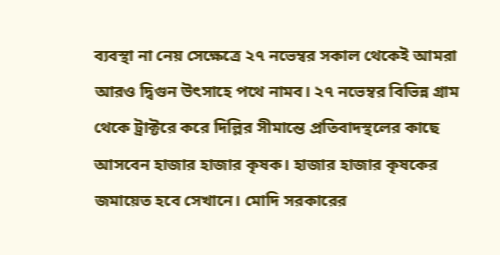ব্যবস্থা না নেয় সেক্ষেত্রে ২৭ নভেম্বর সকাল থেকেই আমরা আরও দ্বিগুন উৎসাহে পথে নামব। ২৭ নভেম্বর বিভিন্ন গ্রাম থেকে ট্রাক্টরে করে দিল্লির সীমান্তে প্রতিবাদস্থলের কাছে আসবেন হাজার হাজার কৃষক। হাজার হাজার কৃষকের জমায়েত হবে সেখানে। মোদি সরকারের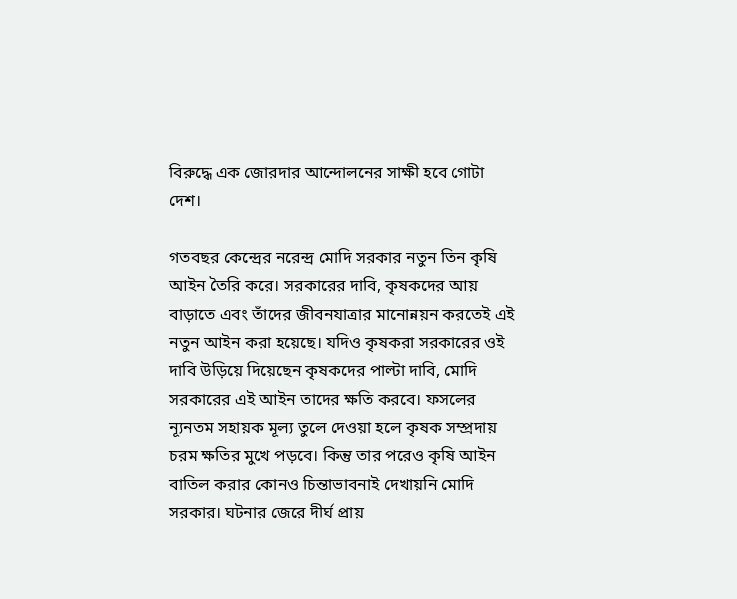বিরুদ্ধে এক জোরদার আন্দোলনের সাক্ষী হবে গোটা দেশ।

গতবছর কেন্দ্রের নরেন্দ্র মোদি সরকার নতুন তিন কৃষি আইন তৈরি করে। সরকারের দাবি, কৃষকদের আয় বাড়াতে এবং তাঁদের জীবনযাত্রার মানোন্নয়ন করতেই এই নতুন আইন করা হয়েছে। যদিও কৃষকরা সরকারের ওই দাবি উড়িয়ে দিয়েছেন কৃষকদের পাল্টা দাবি, মোদি সরকারের এই আইন তাদের ক্ষতি করবে। ফসলের ন্যূনতম সহায়ক মূল্য তুলে দেওয়া হলে কৃষক সম্প্রদায় চরম ক্ষতির মুখে পড়বে। কিন্তু তার পরেও কৃষি আইন বাতিল করার কোনও চিন্তাভাবনাই দেখায়নি মোদি সরকার। ঘটনার জেরে দীর্ঘ প্রায়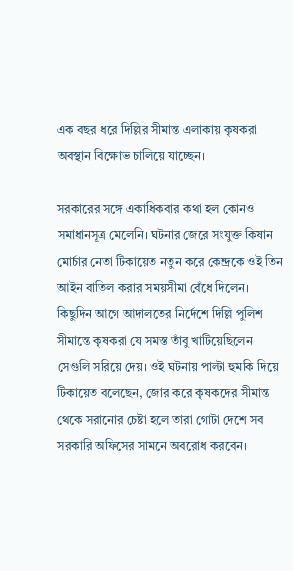এক বছর ধরে দিল্লির সীমান্ত এলাকায় কৃষকরা অবস্থান বিক্ষোভ চালিয়ে যাচ্ছেন।

সরকারের সঙ্গে একাধিকবার কথা হল কোনও সমাধানসূত্র মেলেনি। ঘটনার জেরে সংযুক্ত কিষান মোর্চার নেতা টিকায়েত নতুন করে কেন্দ্রকে ওই তিন আইন বাতিল করার সময়সীমা বেঁধে দিলেন। কিছুদিন আগে আদালতের নির্দেশে দিল্লি পুলিশ সীমান্তে কৃষকরা যে সমস্ত তাঁবু খাটিয়েছিলেন সেগুলি সরিয়ে দেয়। ওই ঘটনায় পাল্টা হুমকি দিয়ে টিকায়েত বলেছেন, জোর করে কৃষকদের সীমান্ত থেকে সরানোর চেষ্টা হলে তারা গোটা দেশে সব সরকারি অফিসের সামনে অবরোধ করবেন।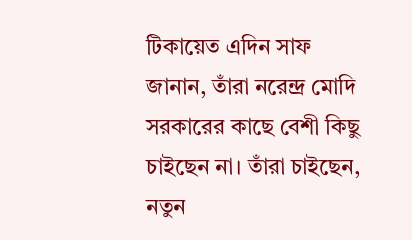টিকায়েত এদিন সাফ জানান, তাঁরা নরেন্দ্র মোদি সরকারের কাছে বেশী কিছু চাইছেন না। তাঁরা চাইছেন, নতুন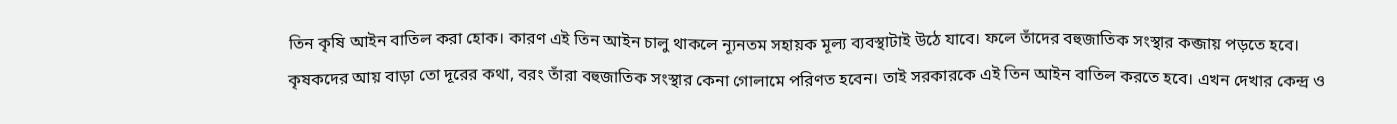তিন কৃষি আইন বাতিল করা হোক। কারণ এই তিন আইন চালু থাকলে ন্যূনতম সহায়ক মূল্য ব্যবস্থাটাই উঠে যাবে। ফলে তাঁদের বহুজাতিক সংস্থার কব্জায় পড়তে হবে। কৃষকদের আয় বাড়া তো দূরের কথা, বরং তাঁরা বহুজাতিক সংস্থার কেনা গোলামে পরিণত হবেন। তাই সরকারকে এই তিন আইন বাতিল করতে হবে। এখন দেখার কেন্দ্র ও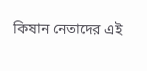কিষান নেতাদের এই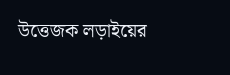উত্তেজক লড়াইয়ের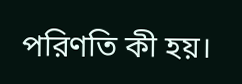পরিণতি কী হয়।